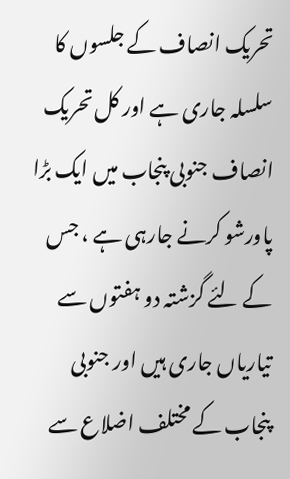تحریک انصاف کے جلسوں کا سلسلہ جاری ہے اور کل تحریک انصاف جنوبی پنجاب میں ایک بڑا پاورشو کرنے جارہی ہے ، جس کے لئے گزشتہ دو ہفتوں سے تیاریاں جاری ہیں اور جنوبی پنجاب کے مختلف اضلاع سے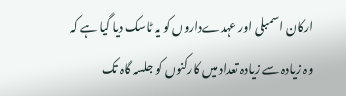ارکان اسمبلی اور عہدےداروں کو یہ ٹاسک دیا گیا ہے کہ وہ زیادہ سے زیادہ تعداد میں کارکنوں کو جلسہ گاہ تک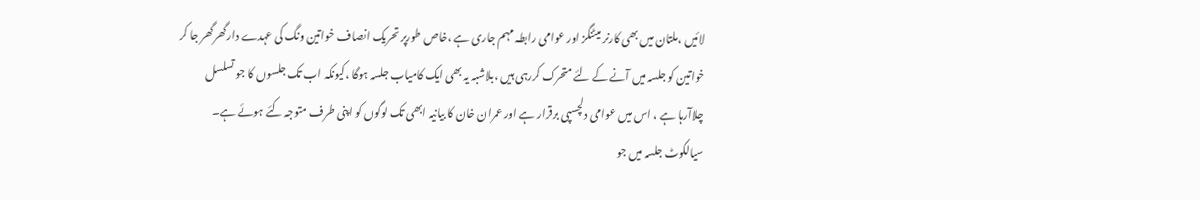لائیں ،ملتان میں بھی کارنر میٹنگز اور عوامی رابطہ مہم جاری ہے ،خاص طورپر تحریک انصاف خواتین ونگ کی عہدے دارگھرگھر جا کر خواتین کو جلسہ میں آنے کے لئے متحرک کررہی ہیں ،بلاشبہ یہ بھی ایک کامیاب جلسہ ہوگا ،کیونکہ اب تک جلسوں کا جو تسلسل چلاآرہا ہے ، اس میں عوامی دلچسپی برقرار ہے اور عمران خان کا بیانیہ ابھی تک لوگوں کو اپنی طرف متوجہ کئے ہوئے ہے۔
سیالکوٹ جلسہ میں جو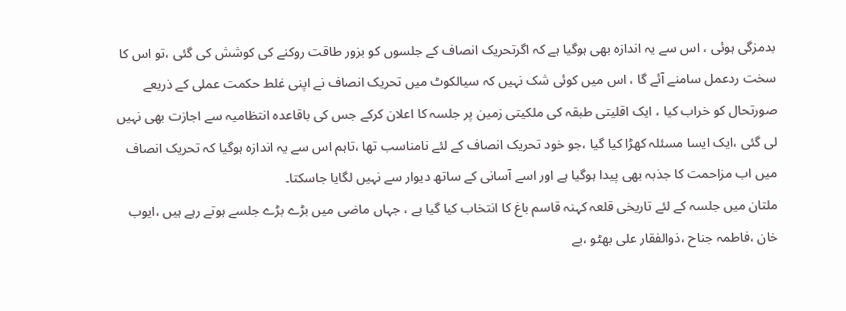بدمزگی ہوئی ، اس سے یہ اندازہ بھی ہوگیا ہے کہ اگرتحریک انصاف کے جلسوں کو بزور طاقت روکنے کی کوشش کی گئی ،تو اس کا سخت ردعمل سامنے آئے گا ، اس میں کوئی شک نہیں کہ سیالکوٹ میں تحریک انصاف نے اپنی غلط حکمت عملی کے ذریعے صورتحال کو خراب کیا ، ایک اقلیتی طبقہ کی ملکیتی زمین پر جلسہ کا اعلان کرکے جس کی باقاعدہ انتظامیہ سے اجازت بھی نہیں لی گئی ،ایک ایسا مسئلہ کھڑا کیا گیا ،جو خود تحریک انصاف کے لئے نامناسب تھا ،تاہم اس سے یہ اندازہ ہوگیا کہ تحریک انصاف میں اب مزاحمت کا جذبہ بھی پیدا ہوگیا ہے اور اسے آسانی کے ساتھ دیوار سے نہیں لگایا جاسکتا۔
ملتان میں جلسہ کے لئے تاریخی قلعہ کہنہ قاسم باغ کا انتخاب کیا گیا ہے ، جہاں ماضی میں بڑے بڑے جلسے ہوتے رہے ہیں ،ایوب خان ،فاطمہ جناح ،ذوالفقار علی بھٹو ،بے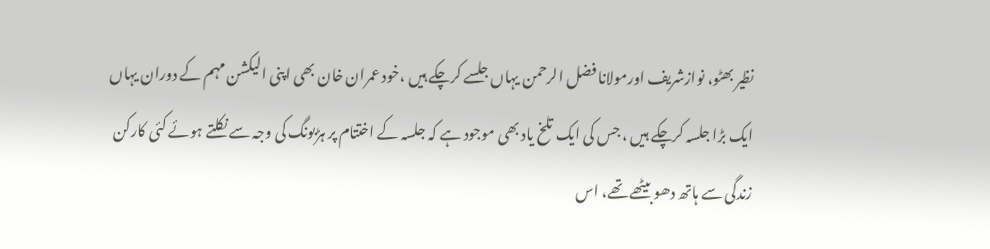نظیر بھٹو، نوازشریف اورمولانا فضل الرحمن یہاں جلسے کرچکے ہیں ،خود عمران خان بھی اپنی الیکشن مہم کے دوران یہاں ایک بڑا جلسہ کرچکے ہیں ، جس کی ایک تلخ یاد بھی موجود ہے کہ جلسہ کے اختتام پر ہڑبونگ کی وجہ سے نکلتے ہوئے کئی کارکن زندگی سے ہاتھ دھو بیٹھے تھے، اس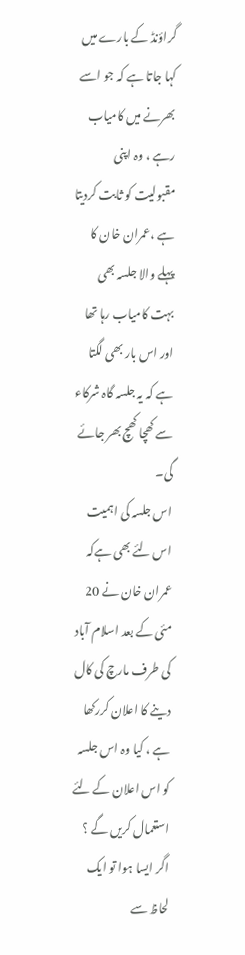گراؤنڈ کے بارے میں کہا جاتا ہے کہ جو اسے بھرنے میں کامیاب رہے ، وہ اپنی مقبولیت کو ثابت کردیتا ہے ،عمران خان کا پہلے والا جلسہ بھی بہت کامیاب رہا تھا اور اس بار بھی لگتا ہے کہ یہ جلسہ گاہ شرکاء سے کھچا کھچ بھر جائے گی۔
اس جلسہ کی اہمیت اس لئے بھی ہےکہ عمران خان نے 20 مئی کے بعد اسلام آباد کی طرف مارچ کی کال دینے کا اعلان کررکھا ہے ، کیا وہ اس جلسہ کو اس اعلان کے لئے استعمال کریں گے ؟ اگر ایسا ہوا تو ایک لحاظ سے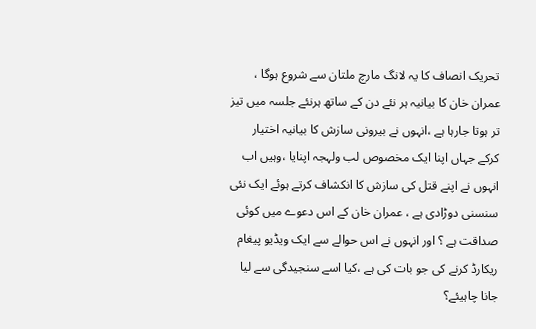تحریک انصاف کا یہ لانگ مارچ ملتان سے شروع ہوگا ، عمران خان کا بیانیہ ہر نئے دن کے ساتھ ہرنئے جلسہ میں تیز تر ہوتا جارہا ہے ،انہوں نے بیرونی سازش کا بیانیہ اختیار کرکے جہاں اپنا ایک مخصوص لب ولہجہ اپنایا ،وہیں اب انہوں نے اپنے قتل کی سازش کا انکشاف کرتے ہوئے ایک نئی سنسنی دوڑادی ہے ، عمران خان کے اس دعوے میں کوئی صداقت ہے ؟ اور انہوں نے اس حوالے سے ایک ویڈیو پیغام ریکارڈ کرنے کی جو بات کی ہے ،کیا اسے سنجیدگی سے لیا جانا چاہیئے؟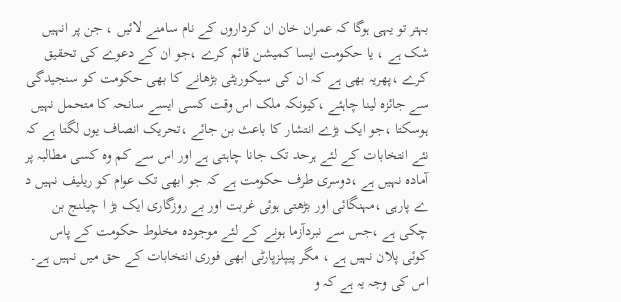بہتر تو یہی ہوگا کہ عمران خان ان کرداروں کے نام سامنے لائیں ، جن پر انہیں شک ہے ، یا حکومت ایسا کمیشن قائم کرے ،جو ان کے دعوے کی تحقیق کرے ،پھریہ بھی ہے کہ ان کی سیکوریٹی بڑھانے کا بھی حکومت کو سنجیدگی سے جائزہ لینا چاہئے ،کیونکہ ملک اس وقت کسی ایسے سانحہ کا متحمل نہیں ہوسکتا ،جو ایک بڑے انتشار کا باعث بن جائے ،تحریک انصاف یوں لگتا ہے کہ نئے انتخابات کے لئے ہرحد تک جانا چاہتی ہے اور اس سے کم وہ کسی مطالبہ پر آمادہ نہیں ہے ،دوسری طرف حکومت ہے کہ جو ابھی تک عوام کو ریلیف نہیں د ے پارہی ،مہنگائی اور بڑھتی ہوئی غربت اور بے روزگاری ایک بڑ ا چیلنج بن چکی ہے ،جس سے نبردآزما ہونے کے لئے موجودہ مخلوط حکومت کے پاس کوئی پلان نہیں ہے ، مگر پیپلزپارٹی ابھی فوری انتخابات کے حق میں نہیں ہے۔
اس کی وجہ یہ ہے کہ و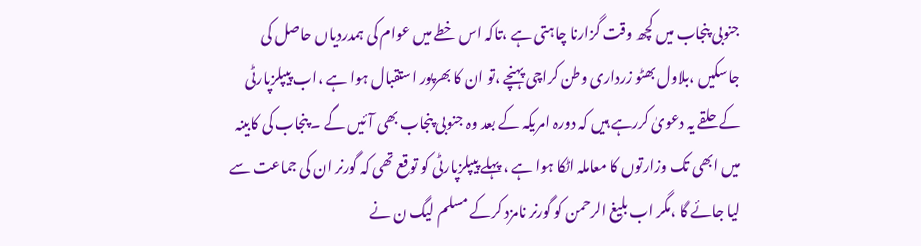جنوبی پنجاب میں کچھ وقت گزارنا چاہتی ہے ،تاکہ اس خطے میں عوام کی ہمدردیاں حاصل کی جاسکیں ،بلاول بھٹو زرداری وطن کراچی پہنچے ،تو ان کا بھرپور استقبال ہوا ہے ،اب پیپلزپارٹی کے حلقے یہ دعویٰ کررہے ہیں کہ دورہ امریکہ کے بعد وہ جنوبی پنجاب بھی آئیں گے ۔ پنجاب کی کابینہ میں ابھی تک وزارتوں کا معاملہ اٹکا ہوا ہے ، پہلے پیپلزپارٹی کو توقع تھی کہ گورنر ان کی جماعت سے لیا جائے گا ،مگر اب بلیغ الرحمن کو گورنر نامزد کرکے مسلم لیگ ن نے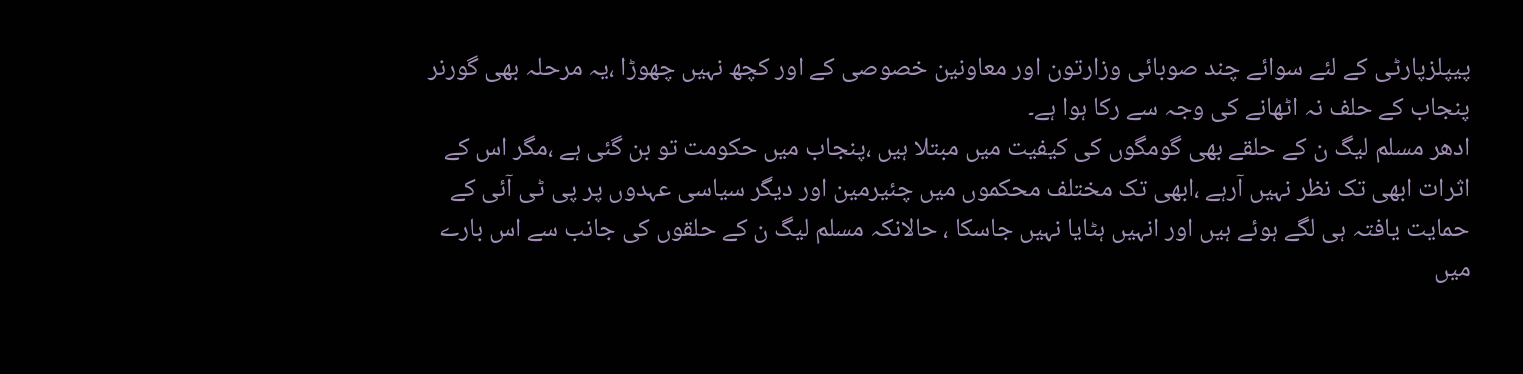پیپلزپارٹی کے لئے سوائے چند صوبائی وزارتون اور معاونین خصوصی کے اور کچھ نہیں چھوڑا ،یہ مرحلہ بھی گورنر پنجاب کے حلف نہ اٹھانے کی وجہ سے رکا ہوا ہے۔
ادھر مسلم لیگ ن کے حلقے بھی گومگوں کی کیفیت میں مبتلا ہیں ،پنجاب میں حکومت تو بن گئی ہے ،مگر اس کے اثرات ابھی تک نظر نہیں آرہے ،ابھی تک مختلف محکموں میں چئیرمین اور دیگر سیاسی عہدوں پر پی ٹی آئی کے حمایت یافتہ ہی لگے ہوئے ہیں اور انہیں ہٹایا نہیں جاسکا ، حالانکہ مسلم لیگ ن کے حلقوں کی جانب سے اس بارے میں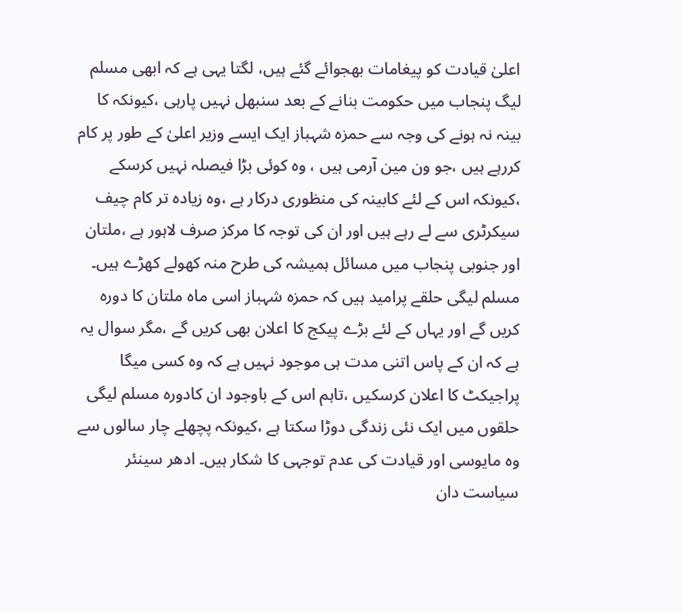اعلیٰ قیادت کو پیغامات بھجوائے گئے ہیں، لگتا یہی ہے کہ ابھی مسلم لیگ پنجاب میں حکومت بنانے کے بعد سنبھل نہیں پارہی ،کیونکہ کا بینہ نہ ہونے کی وجہ سے حمزہ شہباز ایک ایسے وزیر اعلیٰ کے طور پر کام کررہے ہیں ،جو ون مین آرمی ہیں ، وہ کوئی بڑا فیصلہ نہیں کرسکے ،کیونکہ اس کے لئے کابینہ کی منظوری درکار ہے ،وہ زیادہ تر کام چیف سیکرٹری سے لے رہے ہیں اور ان کی توجہ کا مرکز صرف لاہور ہے ،ملتان اور جنوبی پنجاب میں مسائل ہمیشہ کی طرح منہ کھولے کھڑے ہیں۔
مسلم لیگی حلقے پرامید ہیں کہ حمزہ شہباز اسی ماہ ملتان کا دورہ کریں گے اور یہاں کے لئے بڑے پیکج کا اعلان بھی کریں گے ،مگر سوال یہ ہے کہ ان کے پاس اتنی مدت ہی موجود نہیں ہے کہ وہ کسی میگا پراجیکٹ کا اعلان کرسکیں ،تاہم اس کے باوجود ان کادورہ مسلم لیگی حلقوں میں ایک نئی زندگی دوڑا سکتا ہے ،کیونکہ پچھلے چار سالوں سے وہ مایوسی اور قیادت کی عدم توجہی کا شکار ہیں۔ ادھر سینئر سیاست دان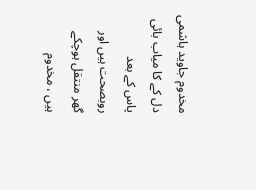مخدوم جاوید ہاشمی دل کے کا میاب بائی پاس کے بعد روبصحت ہیں اور گھر منتقل ہوچکے ہیں ، مخدوم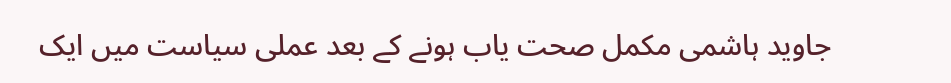جاوید ہاشمی مکمل صحت یاب ہونے کے بعد عملی سیاست میں ایک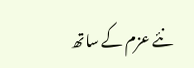نئے عزم کے ساتھ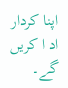اپنا کردار اد ا کریں گے۔